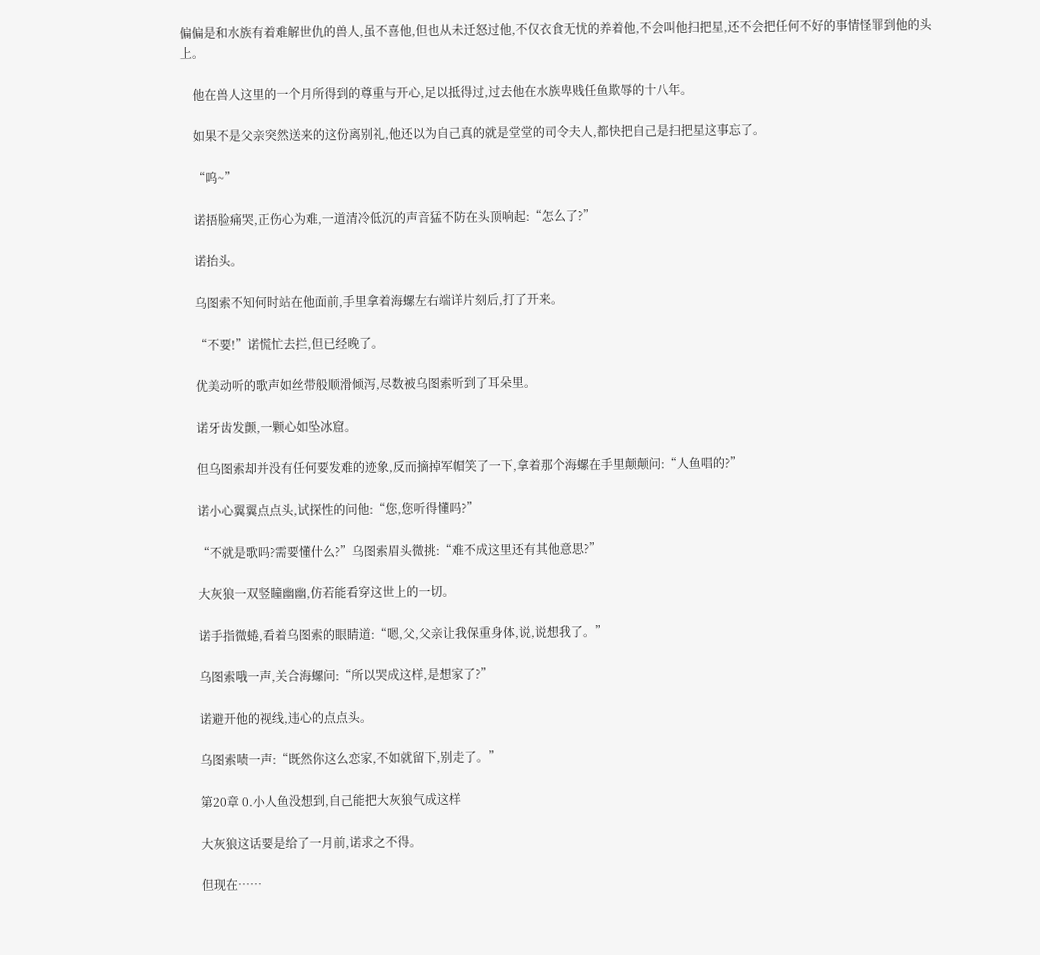偏偏是和水族有着难解世仇的兽人,虽不喜他,但也从未迁怒过他,不仅衣食无忧的养着他,不会叫他扫把星,还不会把任何不好的事情怪罪到他的头上。

    他在兽人这里的一个月所得到的尊重与开心,足以抵得过,过去他在水族卑贱任鱼欺辱的十八年。

    如果不是父亲突然送来的这份离别礼,他还以为自己真的就是堂堂的司令夫人,都快把自己是扫把星这事忘了。

    “呜~”

    诺捂脸痛哭,正伤心为难,一道清冷低沉的声音猛不防在头顶响起:“怎么了?”

    诺抬头。

    乌图索不知何时站在他面前,手里拿着海螺左右端详片刻后,打了开来。

    “不要!”诺慌忙去拦,但已经晚了。

    优美动听的歌声如丝带般顺滑倾泻,尽数被乌图索听到了耳朵里。

    诺牙齿发颤,一颗心如坠冰窟。

    但乌图索却并没有任何要发难的迹象,反而摘掉军帽笑了一下,拿着那个海螺在手里颠颠问:“人鱼唱的?”

    诺小心翼翼点点头,试探性的问他:“您,您听得懂吗?”

    “不就是歌吗?需要懂什么?”乌图索眉头微挑:“难不成这里还有其他意思?”

    大灰狼一双竖瞳幽幽,仿若能看穿这世上的一切。

    诺手指微蜷,看着乌图索的眼睛道:“嗯,父,父亲让我保重身体,说,说想我了。”

    乌图索哦一声,关合海螺问:“所以哭成这样,是想家了?”

    诺避开他的视线,违心的点点头。

    乌图索啧一声:“既然你这么恋家,不如就留下,别走了。”

    第20章 0.小人鱼没想到,自己能把大灰狼气成这样

    大灰狼这话要是给了一月前,诺求之不得。

    但现在……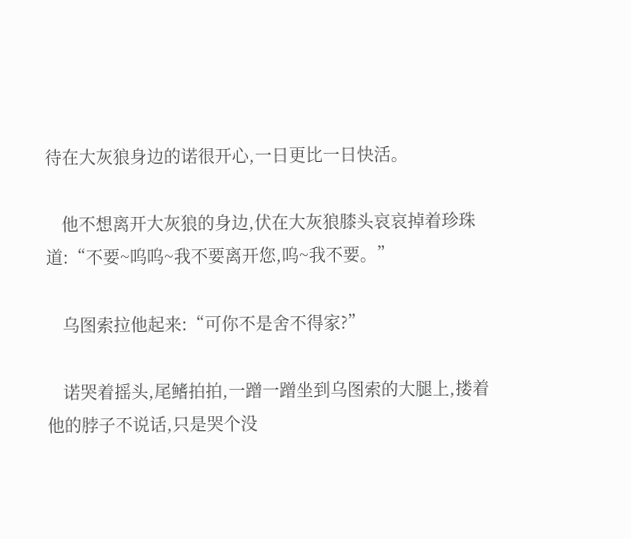待在大灰狼身边的诺很开心,一日更比一日快活。

    他不想离开大灰狼的身边,伏在大灰狼膝头哀哀掉着珍珠道:“不要~呜呜~我不要离开您,呜~我不要。”

    乌图索拉他起来:“可你不是舍不得家?”

    诺哭着摇头,尾鳍拍拍,一蹭一蹭坐到乌图索的大腿上,搂着他的脖子不说话,只是哭个没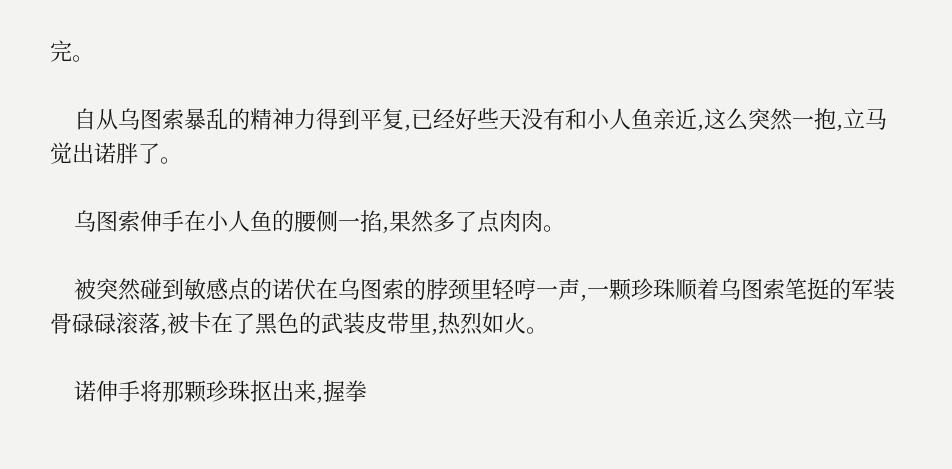完。

    自从乌图索暴乱的精神力得到平复,已经好些天没有和小人鱼亲近,这么突然一抱,立马觉出诺胖了。

    乌图索伸手在小人鱼的腰侧一掐,果然多了点肉肉。

    被突然碰到敏感点的诺伏在乌图索的脖颈里轻哼一声,一颗珍珠顺着乌图索笔挺的军装骨碌碌滚落,被卡在了黑色的武装皮带里,热烈如火。

    诺伸手将那颗珍珠抠出来,握拳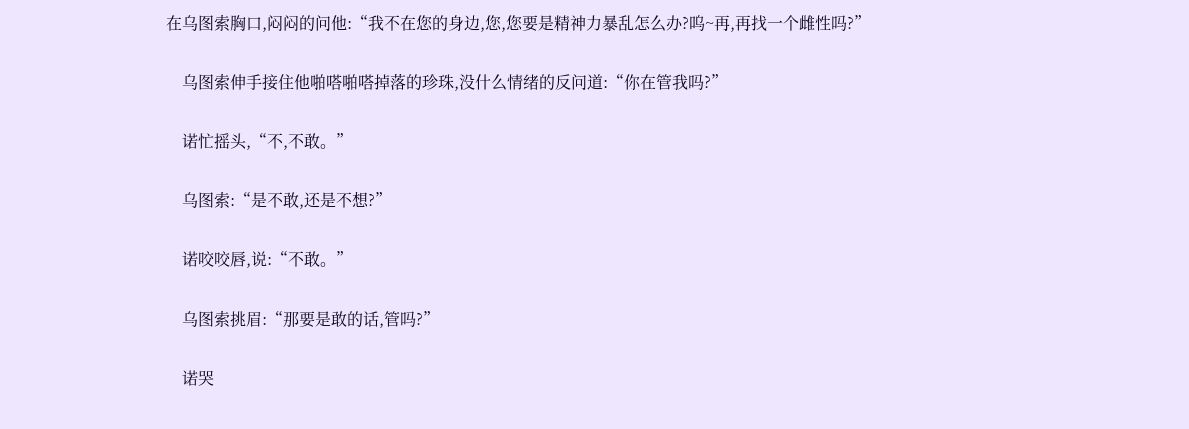在乌图索胸口,闷闷的问他:“我不在您的身边,您,您要是精神力暴乱怎么办?呜~再,再找一个雌性吗?”

    乌图索伸手接住他啪嗒啪嗒掉落的珍珠,没什么情绪的反问道:“你在管我吗?”

    诺忙摇头,“不,不敢。”

    乌图索:“是不敢,还是不想?”

    诺咬咬唇,说:“不敢。”

    乌图索挑眉:“那要是敢的话,管吗?”

    诺哭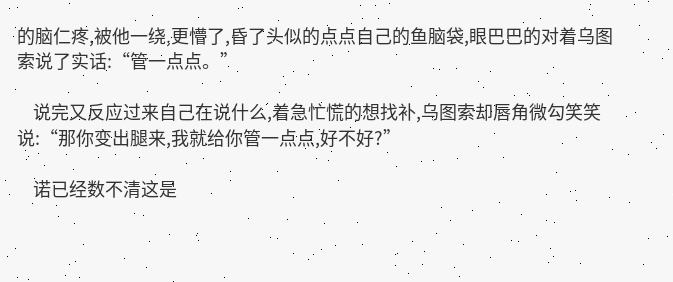的脑仁疼,被他一绕,更懵了,昏了头似的点点自己的鱼脑袋,眼巴巴的对着乌图索说了实话:“管一点点。”

    说完又反应过来自己在说什么,着急忙慌的想找补,乌图索却唇角微勾笑笑说:“那你变出腿来,我就给你管一点点,好不好?”

    诺已经数不清这是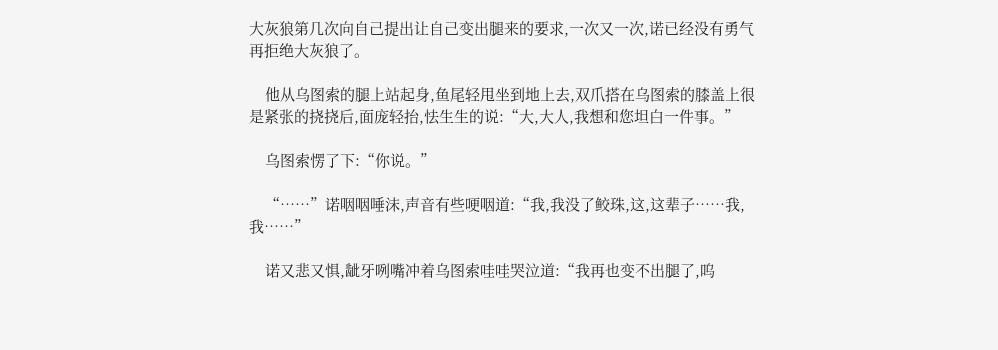大灰狼第几次向自己提出让自己变出腿来的要求,一次又一次,诺已经没有勇气再拒绝大灰狼了。

    他从乌图索的腿上站起身,鱼尾轻甩坐到地上去,双爪搭在乌图索的膝盖上很是紧张的挠挠后,面庞轻抬,怯生生的说:“大,大人,我想和您坦白一件事。”

    乌图索愣了下:“你说。”

    “……”诺咽咽唾沫,声音有些哽咽道:“我,我没了鲛珠,这,这辈子……我,我……”

    诺又悲又惧,龇牙咧嘴冲着乌图索哇哇哭泣道:“我再也变不出腿了,呜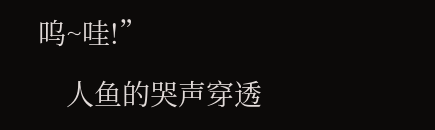呜~哇!”

    人鱼的哭声穿透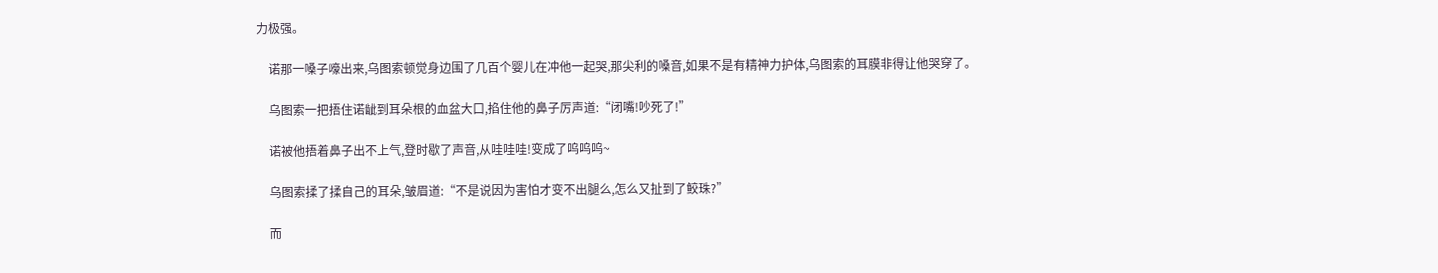力极强。

    诺那一嗓子嚎出来,乌图索顿觉身边围了几百个婴儿在冲他一起哭,那尖利的嗓音,如果不是有精神力护体,乌图索的耳膜非得让他哭穿了。

    乌图索一把捂住诺龇到耳朵根的血盆大口,掐住他的鼻子厉声道:“闭嘴!吵死了!”

    诺被他捂着鼻子出不上气,登时歇了声音,从哇哇哇!变成了呜呜呜~

    乌图索揉了揉自己的耳朵,皱眉道:“不是说因为害怕才变不出腿么,怎么又扯到了鲛珠?”

    而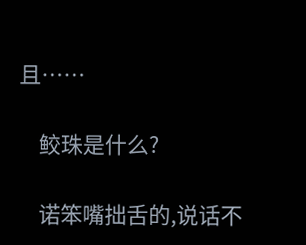且……

    鲛珠是什么?

    诺笨嘴拙舌的,说话不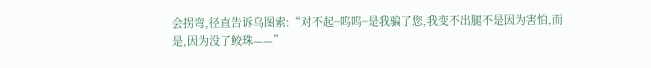会拐弯,径直告诉乌图索:“对不起~呜呜~是我骗了您,我变不出腿不是因为害怕,而是,因为没了鲛珠——”